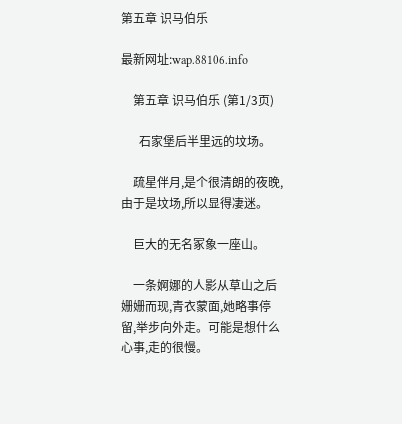第五章 识马伯乐

最新网址:wap.88106.info

    第五章 识马伯乐 (第1/3页)

      石家堡后半里远的坟场。

    疏星伴月,是个很清朗的夜晚,由于是坟场,所以显得凄迷。

    巨大的无名冢象一座山。

    一条婀娜的人影从草山之后姗姗而现,青衣蒙面,她略事停留,举步向外走。可能是想什么心事,走的很慢。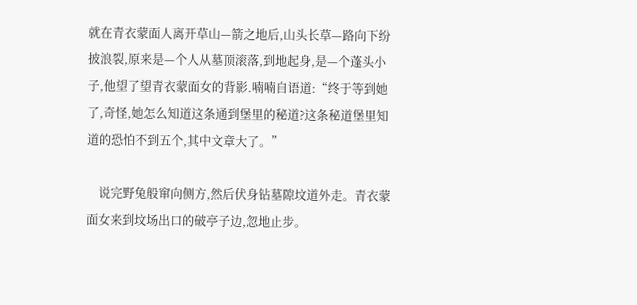就在青衣蒙面人离开草山—箭之地后,山头长草—路向下纷披浪裂,原来是—个人从墓顶滚落,到地起身,是—个蓬头小子,他望了望青衣蒙面女的背影.喃喃自语道:“终于等到她了,奇怪,她怎么知道这条通到堡里的秘道?这条秘道堡里知道的恐怕不到五个,其中文章大了。”

    说完野兔般窜向侧方,然后伏身钻墓隙坟道外走。青衣蒙面女来到坟场出口的破亭子边,忽地止步。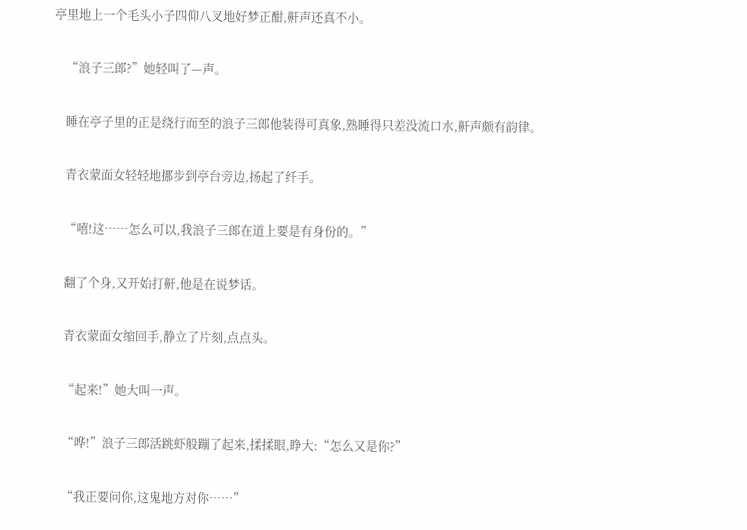亭里地上一个毛头小子四仰八叉地好梦正酣,鼾声还真不小。

    “浪子三郎?”她轻叫了—声。

    睡在亭子里的正是绕行而至的浪子三郎他装得可真象,熟睡得只差没流口水,鼾声颇有韵律。

    青衣蒙面女轻轻地挪步到亭台旁边,扬起了纤手。

    “嘻!这……怎么可以,我浪子三郎在道上要是有身份的。”

    翻了个身,又开始打鼾,他是在说梦话。

    青衣蒙面女缩回手,静立了片刻,点点头。

    “起来!”她大叫一声。

    “哗!”浪子三郎活跳虾般蹦了起来,揉揉眼,睁大:“怎么又是你?”

    “我正要问你,这鬼地方对你……”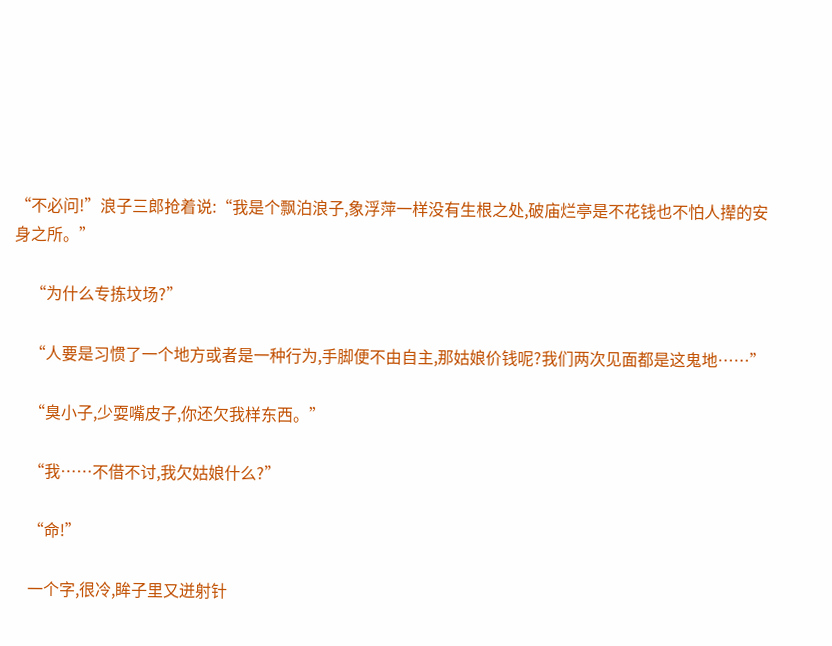“不必问!”浪子三郎抢着说:“我是个飘泊浪子,象浮萍一样没有生根之处,破庙烂亭是不花钱也不怕人撵的安身之所。”

    “为什么专拣坟场?”

    “人要是习惯了一个地方或者是一种行为,手脚便不由自主,那姑娘价钱呢?我们两次见面都是这鬼地……”

    “臭小子,少耍嘴皮子,你还欠我样东西。”

    “我……不借不讨,我欠姑娘什么?”

    “命!”

    一个字,很冷,眸子里又迸射针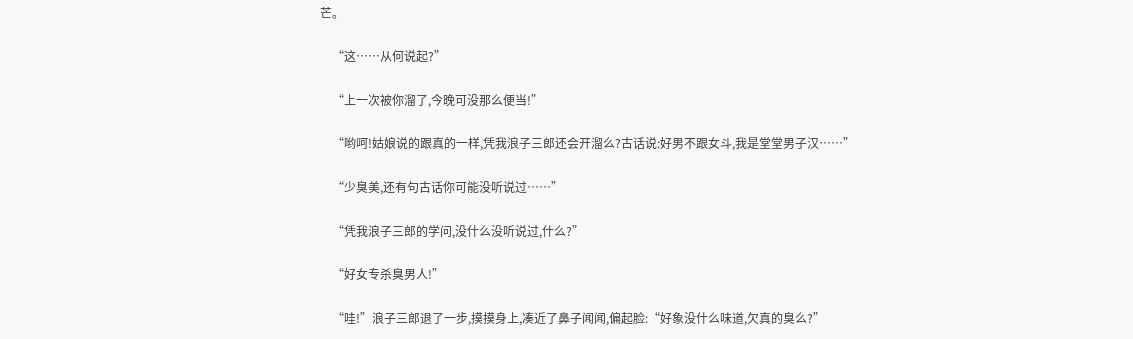芒。

    “这……从何说起?”

    “上一次被你溜了,今晚可没那么便当!”

    “哟呵!姑娘说的跟真的一样,凭我浪子三郎还会开溜么?古话说:好男不跟女斗,我是堂堂男子汉……”

    “少臭美,还有句古话你可能没听说过……”

    “凭我浪子三郎的学问,没什么没听说过,什么?”

    “好女专杀臭男人!”

    “哇!”浪子三郎退了一步,摸摸身上,凑近了鼻子闻闻,偏起脸:“好象没什么味道,欠真的臭么?”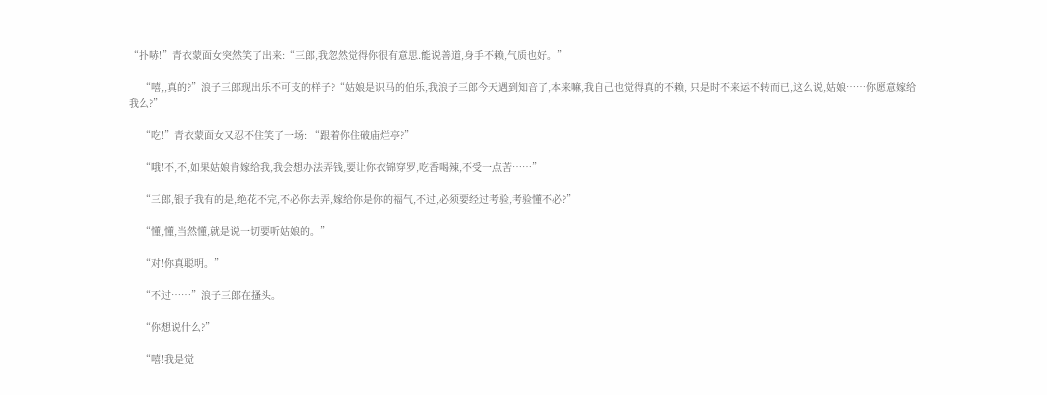“扑哧!”青衣蒙面女突然笑了出来:“三郎,我忽然觉得你很有意思.能说善道,身手不赖,气质也好。”

    “嘻,,真的?”浪子三郎现出乐不可支的样子?“姑娘是识马的伯乐,我浪子三郎今天遇到知音了,本来嘛,我自己也觉得真的不赖, 只是时不来运不转而已,这么说,姑娘……你愿意嫁给我么?”

    “吃!”青衣蒙面女又忍不住笑了一场: “跟着你住破庙烂亭?”

    “哦!不,不,如果姑娘肯嫁给我,我会想办法弄钱,要让你衣锦穿罗,吃香喝辣,不受一点苦……”

    “三郎,银子我有的是,绝花不完,不必你去弄,嫁给你是你的福气,不过,必须要经过考验,考验懂不必?”

    “懂,懂,当然懂,就是说一切要听姑娘的。”

    “对!你真聪明。”

    “不过……”浪子三郎在搔头。

    “你想说什么?”

    “嘻!我是觉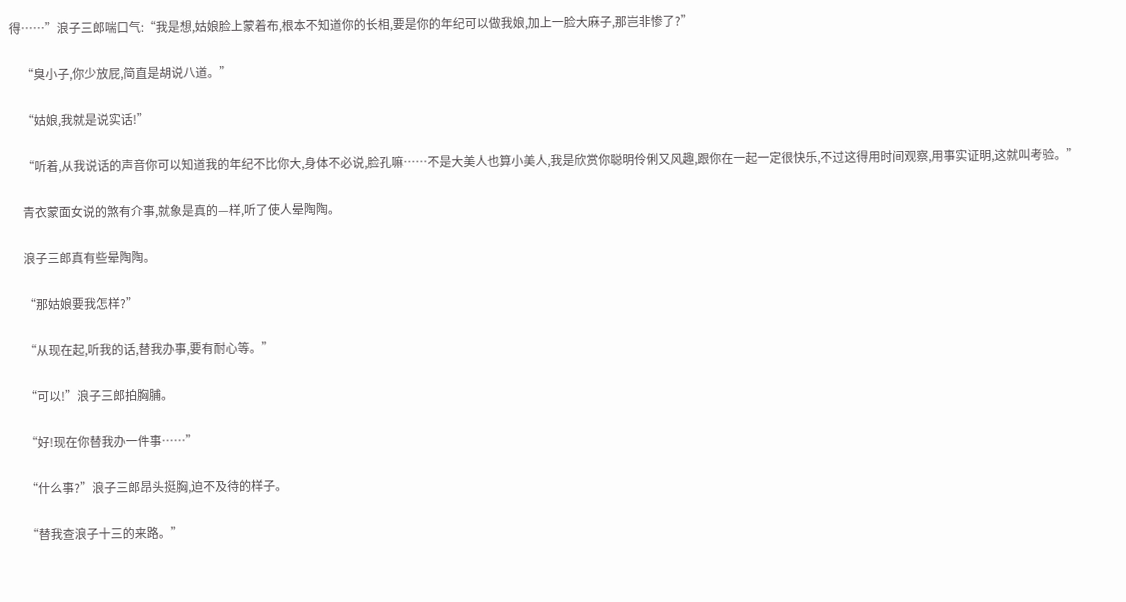得……”浪子三郎喘口气:“我是想,姑娘脸上蒙着布,根本不知道你的长相,要是你的年纪可以做我娘,加上一脸大麻子,那岂非惨了?”

    “臭小子,你少放屁,简直是胡说八道。”

    “姑娘,我就是说实话!”

    “听着,从我说话的声音你可以知道我的年纪不比你大,身体不必说,脸孔嘛……不是大美人也算小美人,我是欣赏你聪明伶俐又风趣,跟你在一起一定很快乐,不过这得用时间观察,用事实证明,这就叫考验。”

    青衣蒙面女说的煞有介事,就象是真的—样,听了使人晕陶陶。

    浪子三郎真有些晕陶陶。

    “那姑娘要我怎样?”

    “从现在起,听我的话,替我办事,要有耐心等。”

    “可以!”浪子三郎拍胸脯。

    “好!现在你替我办一件事……”

    “什么事?”浪子三郎昂头挺胸,迫不及待的样子。

    “替我查浪子十三的来路。”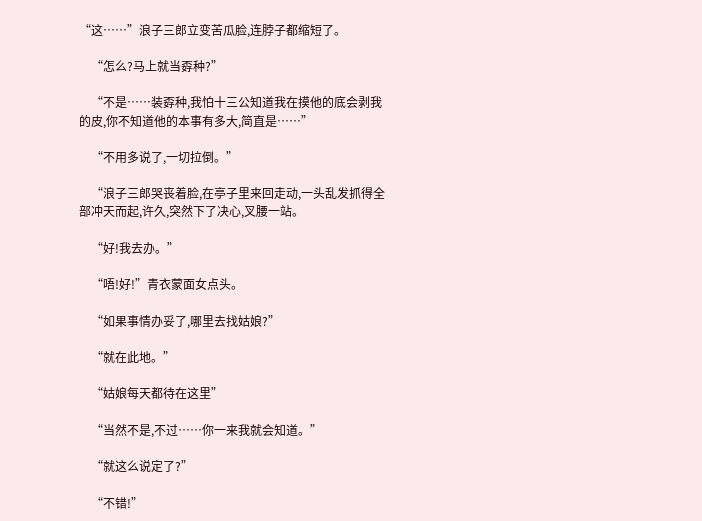“这……”浪子三郎立变苦瓜脸,连脖子都缩短了。

    “怎么?马上就当孬种?”

    “不是……装孬种,我怕十三公知道我在摸他的底会剥我的皮,你不知道他的本事有多大,简直是……”

    “不用多说了,一切拉倒。”

    “浪子三郎哭丧着脸,在亭子里来回走动,一头乱发抓得全部冲天而起,许久,突然下了决心,叉腰一站。

    “好!我去办。”

    “唔!好!”青衣蒙面女点头。

    “如果事情办妥了,哪里去找姑娘?”

    “就在此地。”

    “姑娘每天都待在这里”

    “当然不是,不过……你一来我就会知道。”

    “就这么说定了?”

    “不错!”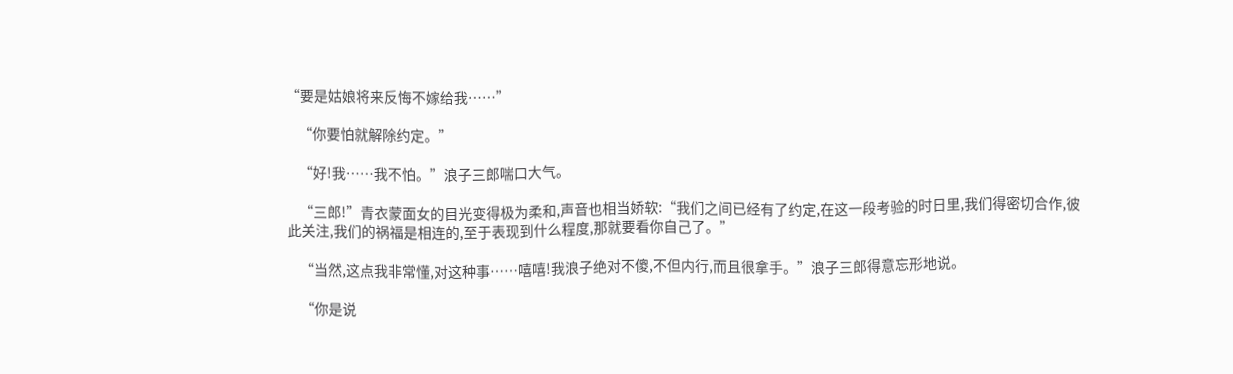“要是姑娘将来反悔不嫁给我……”

    “你要怕就解除约定。”

    “好!我……我不怕。”浪子三郎喘口大气。

    “三郎!”青衣蒙面女的目光变得极为柔和,声音也相当娇软:“我们之间已经有了约定,在这一段考验的时日里,我们得密切合作,彼此关注,我们的祸福是相连的,至于表现到什么程度,那就要看你自己了。”

    “当然,这点我非常懂,对这种事……嘻嘻!我浪子绝对不傻,不但内行,而且很拿手。”浪子三郎得意忘形地说。

    “你是说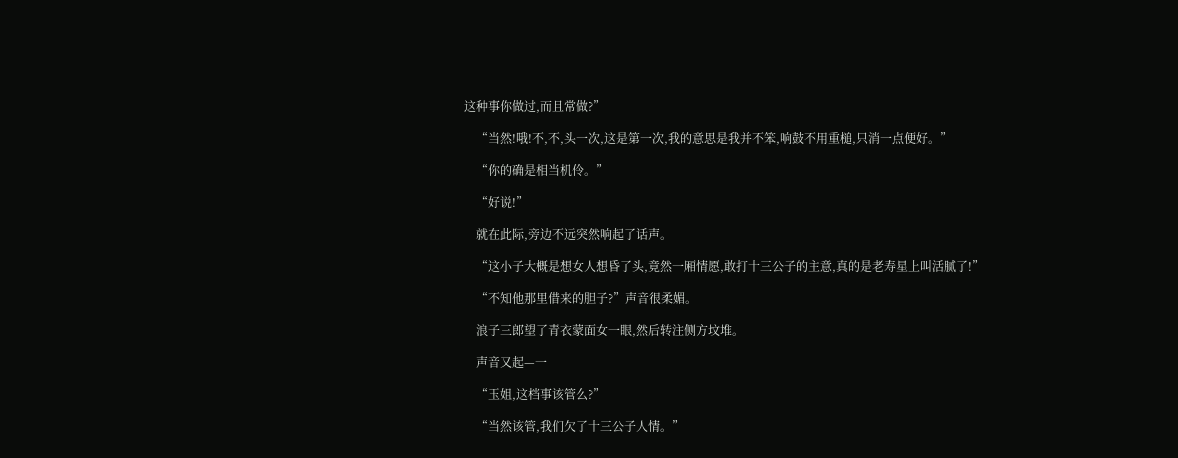这种事你做过,而且常做?”

    “当然!哦!不,不,头一次,这是第一次,我的意思是我并不笨,响鼓不用重槌,只消一点便好。”

    “你的确是相当机伶。”

    “好说!”

    就在此际,旁边不远突然响起了话声。

    “这小子大概是想女人想昏了头,竟然一厢情愿,敢打十三公子的主意,真的是老寿星上叫活腻了!”

    “不知他那里借来的胆子?”声音很柔媚。

    浪子三郎望了青衣蒙面女一眼,然后转注侧方坟堆。

    声音又起—一

    “玉姐,这档事该管么?”

    “当然该管,我们欠了十三公子人情。”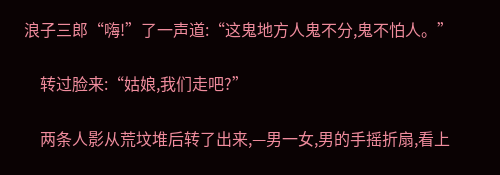浪子三郎“嗨!”了一声道:“这鬼地方人鬼不分,鬼不怕人。”

    转过脸来:“姑娘,我们走吧?”

    两条人影从荒坟堆后转了出来,—男一女,男的手摇折扇,看上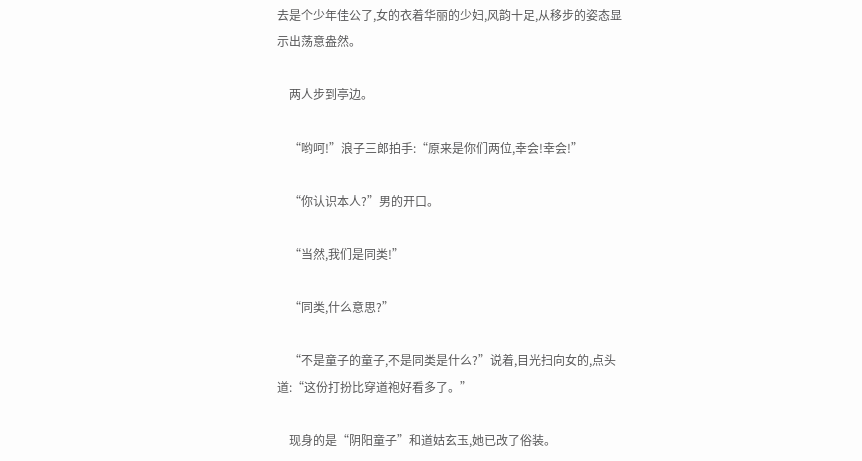去是个少年佳公了,女的衣着华丽的少妇,风韵十足,从移步的姿态显示出荡意盎然。

    两人步到亭边。

    “哟呵!”浪子三郎拍手:“原来是你们两位,幸会!幸会!”

    “你认识本人?”男的开口。

    “当然,我们是同类!”

    “同类,什么意思?”

    “不是童子的童子,不是同类是什么?”说着,目光扫向女的,点头道:“这份打扮比穿道袍好看多了。”

    现身的是“阴阳童子”和道姑玄玉,她已改了俗装。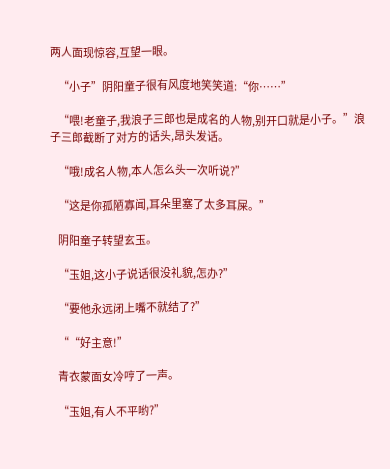两人面现惊容,互望一眼。

    “小子”阴阳童子很有风度地笑笑道:“你……”

    “喂!老童子,我浪子三郎也是成名的人物,别开口就是小子。”浪子三郎截断了对方的话头,昂头发话。

    “哦!成名人物,本人怎么头一次听说?”

    “这是你孤陋寡闻,耳朵里塞了太多耳屎。”

    阴阳童子转望玄玉。

    “玉姐,这小子说话很没礼貌,怎办?”

    “要他永远闭上嘴不就结了?”

    ““好主意!”

    青衣蒙面女冷哼了一声。

    “玉姐,有人不平哟?”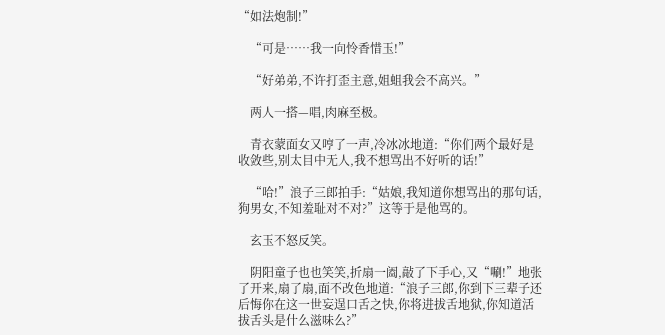“如法炮制!”

    “可是……我一向怜香惜玉!”

    “好弟弟,不许打歪主意,姐蛆我会不高兴。”

    两人一搭—唱,肉麻至极。

    青衣蒙面女又哼了一声,冷冰冰地道:“你们两个最好是收敛些,别太目中无人,我不想骂出不好听的话!”

    “哈!”浪子三郎拍手:“姑娘,我知道你想骂出的那句话,狗男女,不知羞耻对不对?”这等于是他骂的。

    玄玉不怒反笑。

    阴阳童子也也笑笑,折扇一阖,敲了下手心,又“唰!”地张了开来,扇了扇,面不改色地道:“浪子三郎,你到下三辈子还后悔你在这一世妄逞口舌之快,你将进拔舌地狱,你知道活拔舌头是什么滋味么?”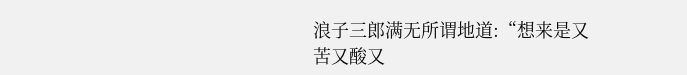浪子三郎满无所谓地道:“想来是又苦又酸又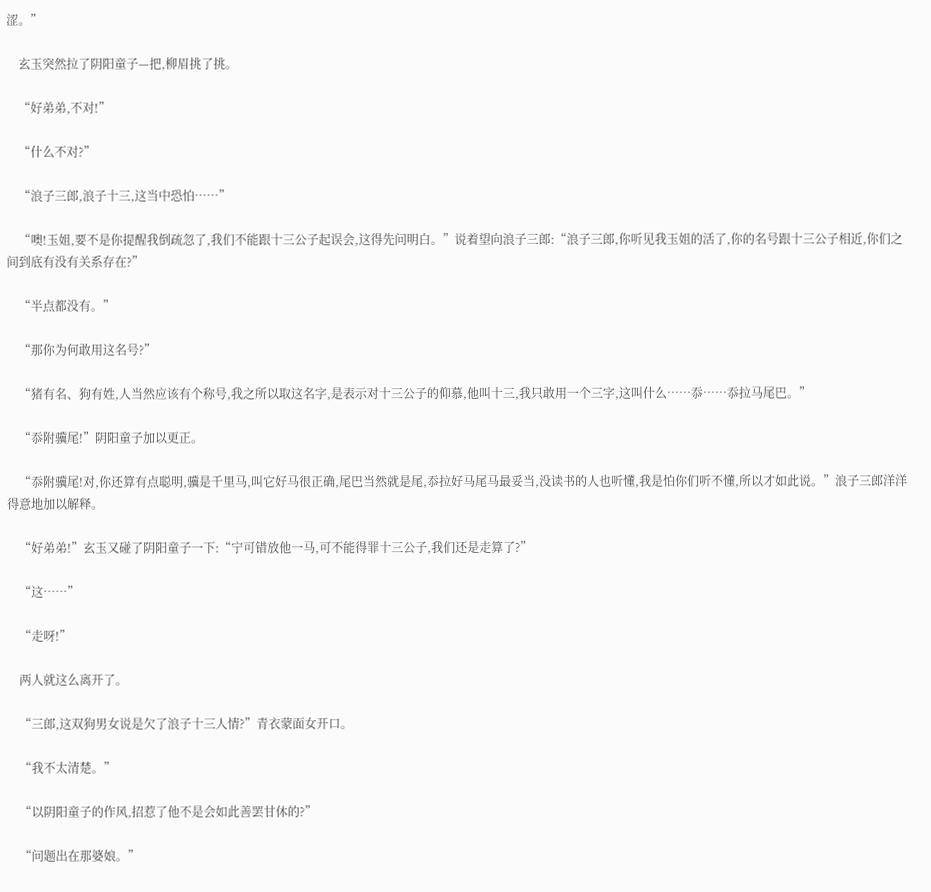涩。”

    玄玉突然拉了阴阳童子—把,柳眉挑了挑。

    “好弟弟,不对!”

    “什么不对?”

    “浪子三郎,浪子十三,这当中恐怕……”

    “噢!玉姐,要不是你提醒我倒疏忽了,我们不能跟十三公子起误会,这得先问明白。”说着望向浪子三郎:“浪子三郎,你听见我玉姐的活了,你的名号跟十三公子相近,你们之间到底有没有关系存在?”

    “半点都没有。”

    “那你为何敢用这名号?”

    “猪有名、狗有姓,人当然应该有个称号,我之所以取这名字,是表示对十三公子的仰慕,他叫十三,我只敢用一个三字,这叫什么……忝……忝拉马尾巴。”

    “忝附骥尾!”阴阳童子加以更正。

    “忝附骥尾!对,你还算有点聪明,骥是千里马,叫它好马很正确,尾巴当然就是尾,忝拉好马尾马最妥当,没读书的人也听懂,我是怕你们听不懂,所以才如此说。”浪子三郎洋洋得意地加以解释。

    “好弟弟!”玄玉又碰了阴阳童子一下:“宁可错放他一马,可不能得罪十三公子,我们还是走算了?”

    “这……”

    “走呀!”

    两人就这么离开了。

    “三郎,这双狗男女说是欠了浪子十三人情?”青衣蒙面女开口。

    “我不太清楚。”

    “以阴阳童子的作风,招惹了他不是会如此善罢甘休的?”

    “问题出在那婆娘。”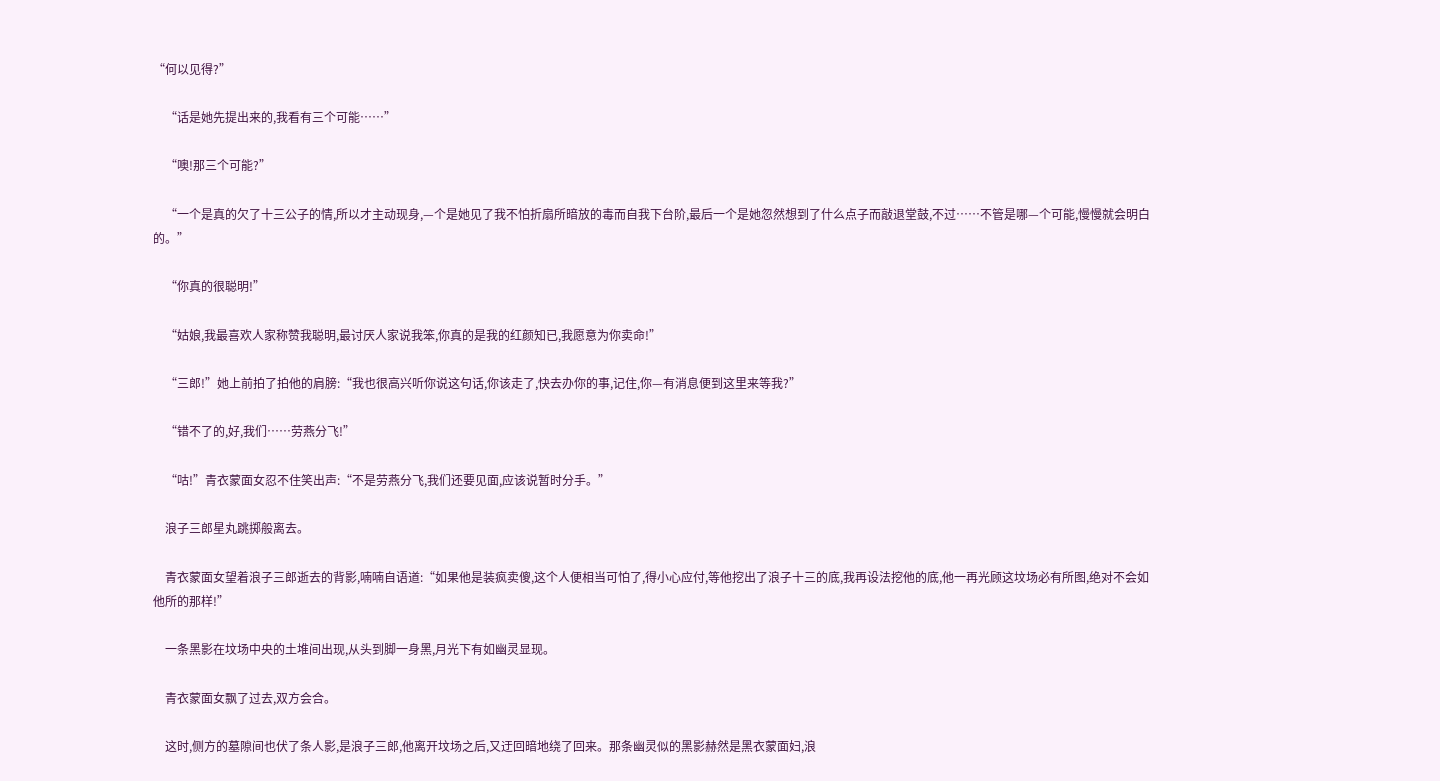“何以见得?”

    “话是她先提出来的,我看有三个可能……”

    “噢!那三个可能?”

    “一个是真的欠了十三公子的情,所以才主动现身,—个是她见了我不怕折扇所暗放的毒而自我下台阶,最后一个是她忽然想到了什么点子而敲退堂鼓,不过……不管是哪—个可能,慢慢就会明白的。”

    “你真的很聪明!”

    “姑娘,我最喜欢人家称赞我聪明,最讨厌人家说我笨,你真的是我的红颜知已,我愿意为你卖命!”

    “三郎!”她上前拍了拍他的肩膀:“我也很高兴听你说这句话,你该走了,快去办你的事,记住,你—有消息便到这里来等我?”

    “错不了的,好,我们……劳燕分飞!”

    “咕!”青衣蒙面女忍不住笑出声:“不是劳燕分飞,我们还要见面,应该说暂时分手。”

    浪子三郎星丸跳掷般离去。

    青衣蒙面女望着浪子三郎逝去的背影,喃喃自语道:“如果他是装疯卖傻,这个人便相当可怕了,得小心应付,等他挖出了浪子十三的底,我再设法挖他的底,他一再光顾这坟场必有所图,绝对不会如他所的那样!”

    一条黑影在坟场中央的土堆间出现,从头到脚一身黑,月光下有如幽灵显现。

    青衣蒙面女飘了过去,双方会合。

    这时,侧方的墓隙间也伏了条人影,是浪子三郎,他离开坟场之后,又迂回暗地绕了回来。那条幽灵似的黑影赫然是黑衣蒙面妇,浪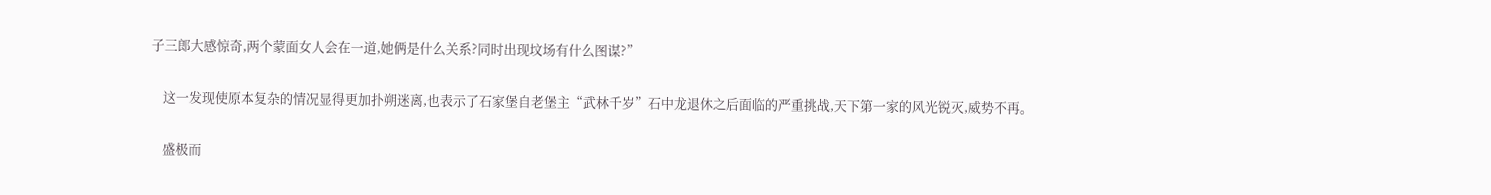子三郎大感惊奇,两个蒙面女人会在一道,她俩是什么关系?同时出现坟场有什么图谋?”

    这一发现使原本复杂的情况显得更加扑朔迷离,也表示了石家堡自老堡主“武林千岁”石中龙退休之后面临的严重挑战,天下第一家的风光锐灭,威势不再。

    盛极而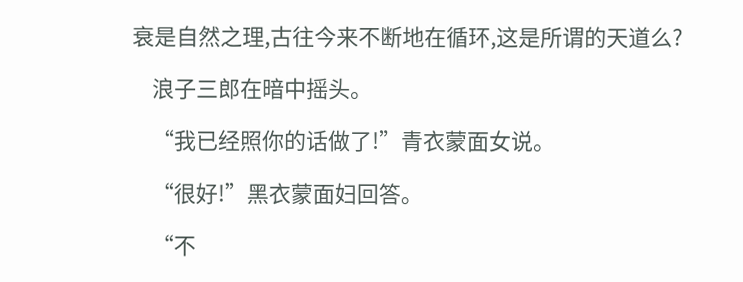衰是自然之理,古往今来不断地在循环,这是所谓的天道么?

    浪子三郎在暗中摇头。

    “我已经照你的话做了!”青衣蒙面女说。

    “很好!”黑衣蒙面妇回答。

    “不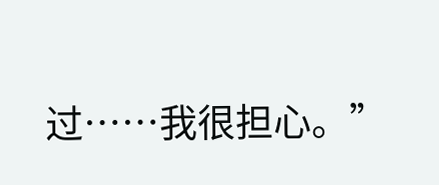过……我很担心。”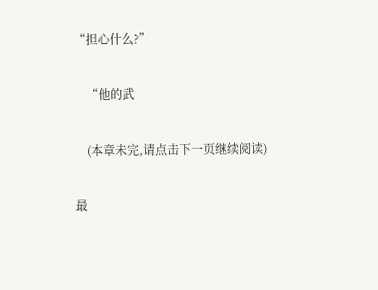“担心什么?”

    “他的武

    (本章未完,请点击下一页继续阅读)

最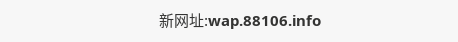新网址:wap.88106.info